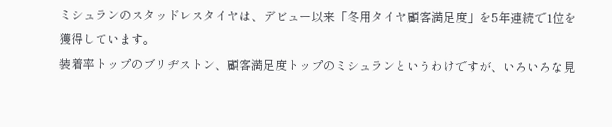ミシュランのスタッドレスタイヤは、デビュー以来「冬用タイヤ顧客満足度」を5年連続で1位を獲得しています。
装着率トップのブリヂストン、顧客満足度トップのミシュランというわけですが、いろいろな見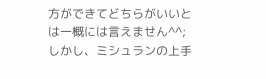方ができてどちらがいいとは一概には言えません^^;
しかし、ミシュランの上手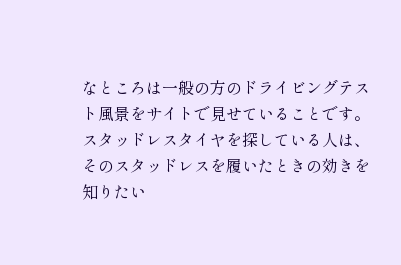なところは一般の方のドライビングテスト風景をサイトで見せていることです。
スタッドレスタイヤを探している人は、そのスタッドレスを履いたときの効きを知りたい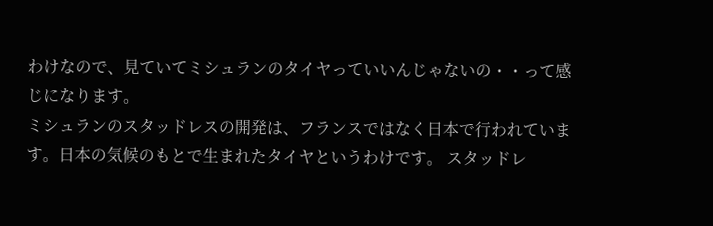わけなので、見ていてミシュランのタイヤっていいんじゃないの・・って感じになります。
ミシュランのスタッドレスの開発は、フランスではなく日本で行われています。日本の気候のもとで生まれたタイヤというわけです。 スタッドレ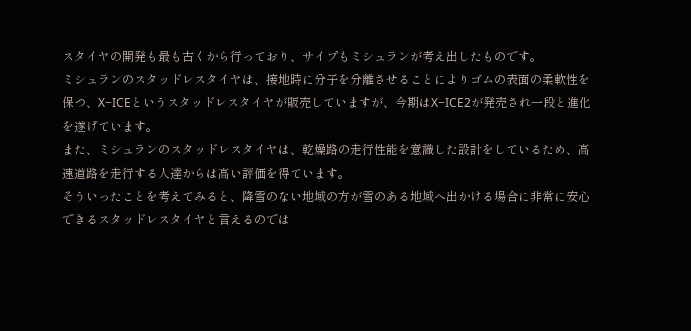スタイヤの開発も最も古くから行っており、サイプもミシュランが考え出したものです。
ミシュランのスタッドレスタイヤは、接地時に分子を分離させることによりゴムの表面の柔軟性を保つ、X−ICEというスタッドレスタイヤが販売していますが、今期はX−ICE2が発売され一段と進化を遂げています。
また、ミシュランのスタッドレスタイヤは、乾燥路の走行性能を意識した設計をしているため、高速道路を走行する人達からは高い評価を得ています。
そういったことを考えてみると、降雪のない地域の方が雪のある地域へ出かける場合に非常に安心できるスタッドレスタイヤと言えるのでは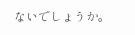ないでしょうか。